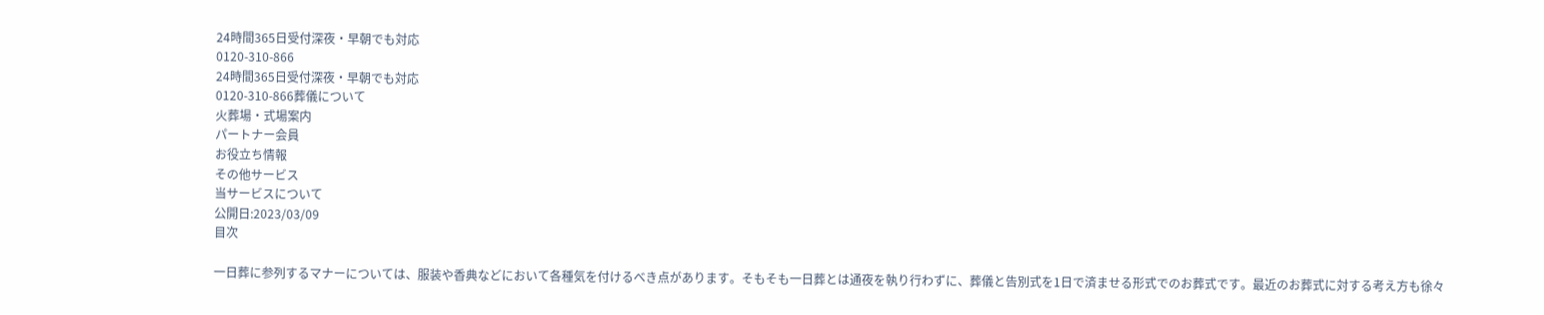24時間365日受付深夜・早朝でも対応
0120-310-866
24時間365日受付深夜・早朝でも対応
0120-310-866葬儀について
火葬場・式場案内
パートナー会員
お役立ち情報
その他サービス
当サービスについて
公開日:2023/03/09
目次

一日葬に参列するマナーについては、服装や香典などにおいて各種気を付けるべき点があります。そもそも一日葬とは通夜を執り行わずに、葬儀と告別式を1日で済ませる形式でのお葬式です。最近のお葬式に対する考え方も徐々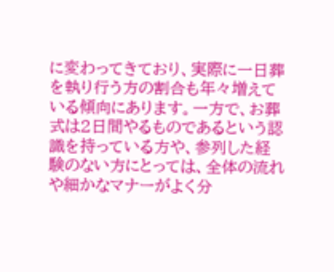に変わってきており、実際に一日葬を執り行う方の割合も年々増えている傾向にあります。一方で、お葬式は2日間やるものであるという認識を持っている方や、参列した経験のない方にとっては、全体の流れや細かなマナーがよく分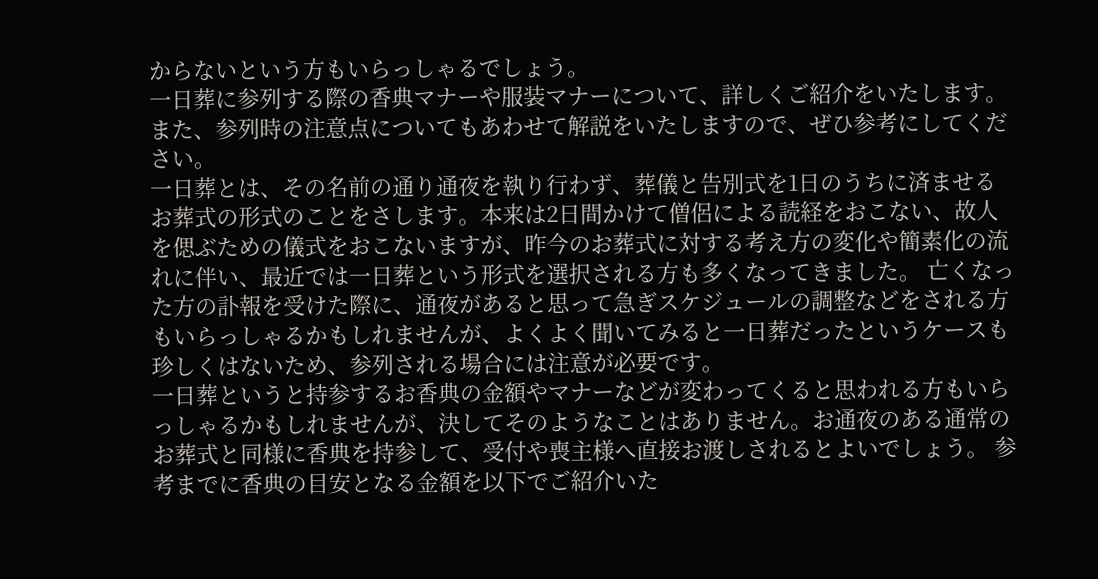からないという方もいらっしゃるでしょう。
一日葬に参列する際の香典マナーや服装マナーについて、詳しくご紹介をいたします。また、参列時の注意点についてもあわせて解説をいたしますので、ぜひ参考にしてください。
一日葬とは、その名前の通り通夜を執り行わず、葬儀と告別式を1日のうちに済ませるお葬式の形式のことをさします。本来は2日間かけて僧侶による読経をおこない、故人を偲ぶための儀式をおこないますが、昨今のお葬式に対する考え方の変化や簡素化の流れに伴い、最近では一日葬という形式を選択される方も多くなってきました。 亡くなった方の訃報を受けた際に、通夜があると思って急ぎスケジュールの調整などをされる方もいらっしゃるかもしれませんが、よくよく聞いてみると一日葬だったというケースも珍しくはないため、参列される場合には注意が必要です。
一日葬というと持参するお香典の金額やマナーなどが変わってくると思われる方もいらっしゃるかもしれませんが、決してそのようなことはありません。お通夜のある通常のお葬式と同様に香典を持参して、受付や喪主様へ直接お渡しされるとよいでしょう。 参考までに香典の目安となる金額を以下でご紹介いた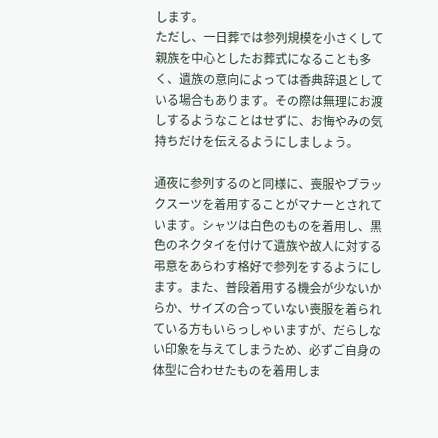します。
ただし、一日葬では参列規模を小さくして親族を中心としたお葬式になることも多く、遺族の意向によっては香典辞退としている場合もあります。その際は無理にお渡しするようなことはせずに、お悔やみの気持ちだけを伝えるようにしましょう。

通夜に参列するのと同様に、喪服やブラックスーツを着用することがマナーとされています。シャツは白色のものを着用し、黒色のネクタイを付けて遺族や故人に対する弔意をあらわす格好で参列をするようにします。また、普段着用する機会が少ないからか、サイズの合っていない喪服を着られている方もいらっしゃいますが、だらしない印象を与えてしまうため、必ずご自身の体型に合わせたものを着用しま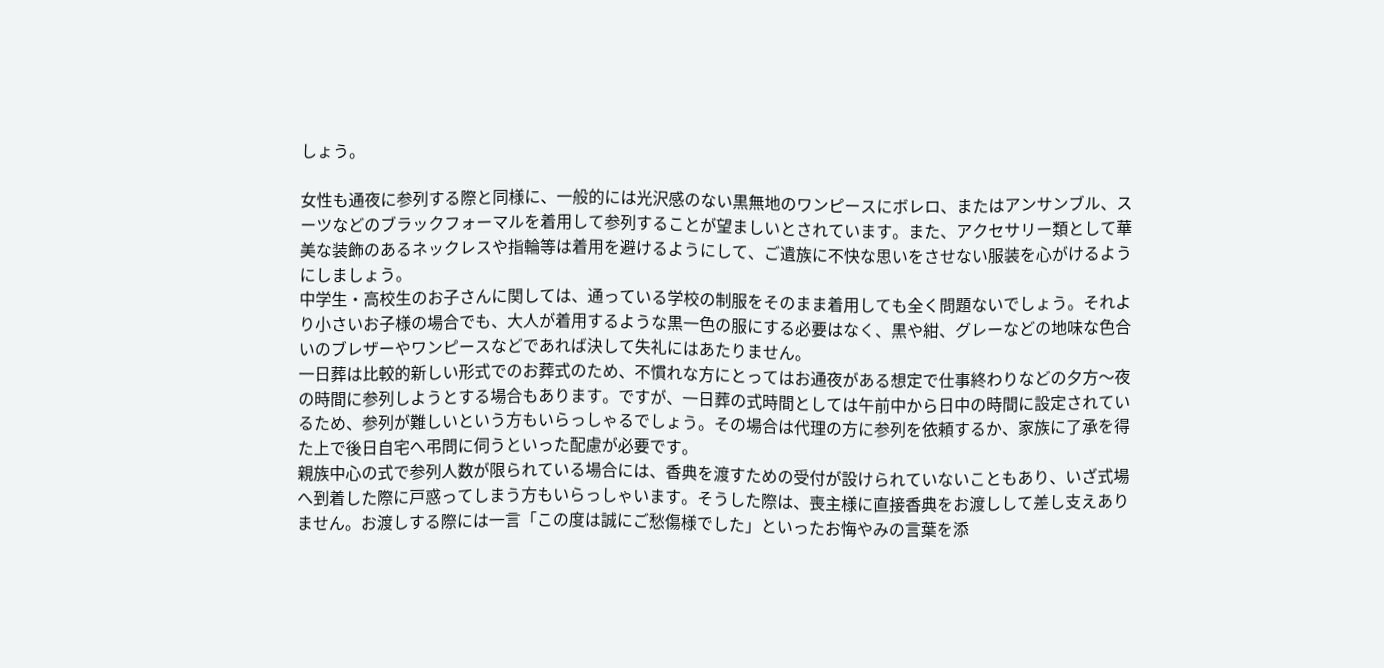しょう。

女性も通夜に参列する際と同様に、一般的には光沢感のない黒無地のワンピースにボレロ、またはアンサンブル、スーツなどのブラックフォーマルを着用して参列することが望ましいとされています。また、アクセサリー類として華美な装飾のあるネックレスや指輪等は着用を避けるようにして、ご遺族に不快な思いをさせない服装を心がけるようにしましょう。
中学生・高校生のお子さんに関しては、通っている学校の制服をそのまま着用しても全く問題ないでしょう。それより小さいお子様の場合でも、大人が着用するような黒一色の服にする必要はなく、黒や紺、グレーなどの地味な色合いのブレザーやワンピースなどであれば決して失礼にはあたりません。
一日葬は比較的新しい形式でのお葬式のため、不慣れな方にとってはお通夜がある想定で仕事終わりなどの夕方〜夜の時間に参列しようとする場合もあります。ですが、一日葬の式時間としては午前中から日中の時間に設定されているため、参列が難しいという方もいらっしゃるでしょう。その場合は代理の方に参列を依頼するか、家族に了承を得た上で後日自宅へ弔問に伺うといった配慮が必要です。
親族中心の式で参列人数が限られている場合には、香典を渡すための受付が設けられていないこともあり、いざ式場へ到着した際に戸惑ってしまう方もいらっしゃいます。そうした際は、喪主様に直接香典をお渡しして差し支えありません。お渡しする際には一言「この度は誠にご愁傷様でした」といったお悔やみの言葉を添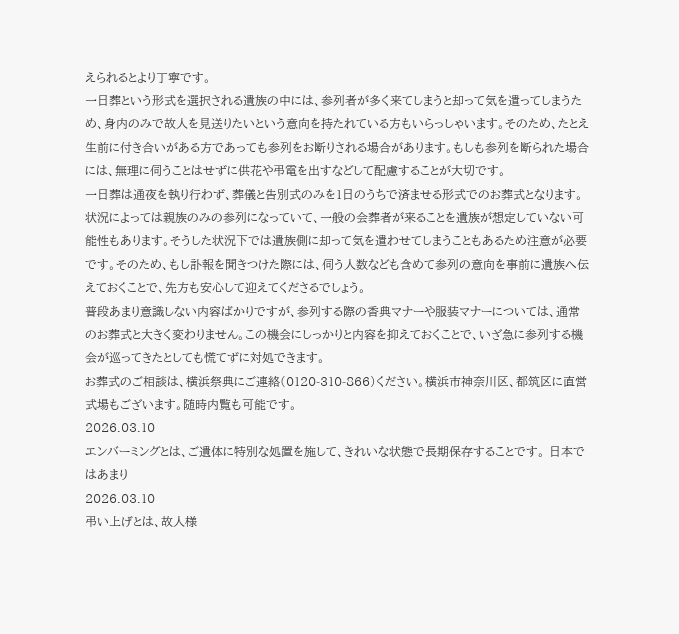えられるとより丁寧です。
一日葬という形式を選択される遺族の中には、参列者が多く来てしまうと却って気を遣ってしまうため、身内のみで故人を見送りたいという意向を持たれている方もいらっしゃいます。そのため、たとえ生前に付き合いがある方であっても参列をお断りされる場合があります。もしも参列を断られた場合には、無理に伺うことはせずに供花や弔電を出すなどして配慮することが大切です。
一日葬は通夜を執り行わず、葬儀と告別式のみを1日のうちで済ませる形式でのお葬式となります。状況によっては親族のみの参列になっていて、一般の会葬者が来ることを遺族が想定していない可能性もあります。そうした状況下では遺族側に却って気を遣わせてしまうこともあるため注意が必要です。そのため、もし訃報を聞きつけた際には、伺う人数なども含めて参列の意向を事前に遺族へ伝えておくことで、先方も安心して迎えてくださるでしょう。
普段あまり意識しない内容ばかりですが、参列する際の香典マナーや服装マナーについては、通常のお葬式と大きく変わりません。この機会にしっかりと内容を抑えておくことで、いざ急に参列する機会が巡ってきたとしても慌てずに対処できます。
お葬式のご相談は、横浜祭典にご連絡(0120-310-866)ください。横浜市神奈川区、都筑区に直営式場もございます。随時内覧も可能です。
2026.03.10
エンバーミングとは、ご遺体に特別な処置を施して、きれいな状態で長期保存することです。 日本ではあまり
2026.03.10
弔い上げとは、故人様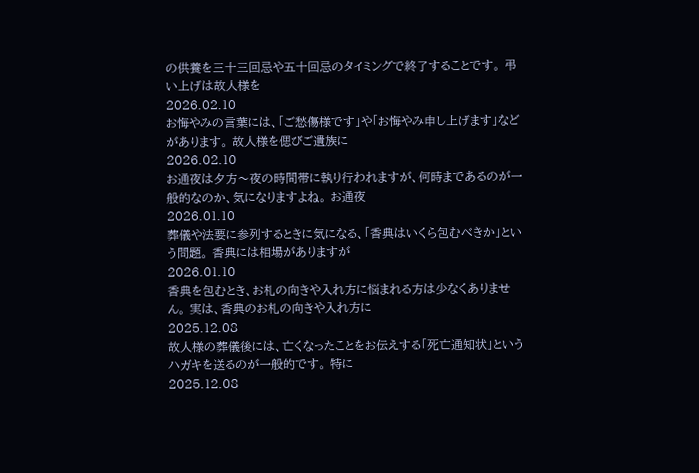の供養を三十三回忌や五十回忌のタイミングで終了することです。 弔い上げは故人様を
2026.02.10
お悔やみの言葉には、「ご愁傷様です」や「お悔やみ申し上げます」などがあります。 故人様を偲びご遺族に
2026.02.10
お通夜は夕方〜夜の時間帯に執り行われますが、何時まであるのが一般的なのか、気になりますよね。 お通夜
2026.01.10
葬儀や法要に参列するときに気になる、「香典はいくら包むべきか」という問題。 香典には相場がありますが
2026.01.10
香典を包むとき、お札の向きや入れ方に悩まれる方は少なくありません。 実は、香典のお札の向きや入れ方に
2025.12.08
故人様の葬儀後には、亡くなったことをお伝えする「死亡通知状」というハガキを送るのが一般的です。 特に
2025.12.08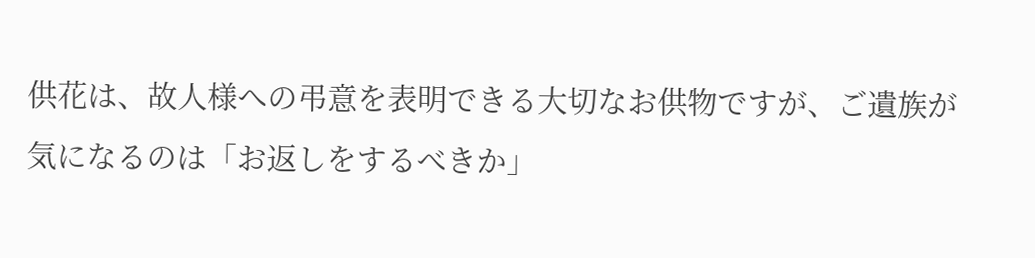供花は、故人様への弔意を表明できる大切なお供物ですが、ご遺族が気になるのは「お返しをするべきか」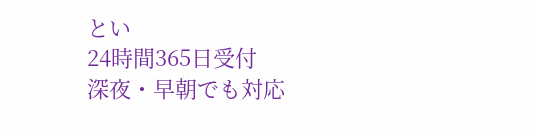とい
24時間365日受付
深夜・早朝でも対応